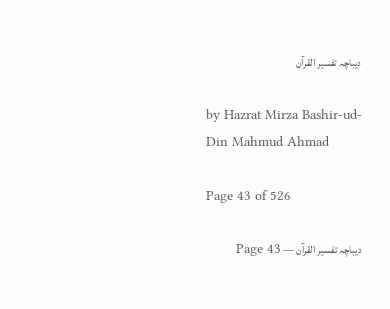دیباچہ تفسیر القرآن

by Hazrat Mirza Bashir-ud-Din Mahmud Ahmad

Page 43 of 526

دیباچہ تفسیر القرآن — Page 43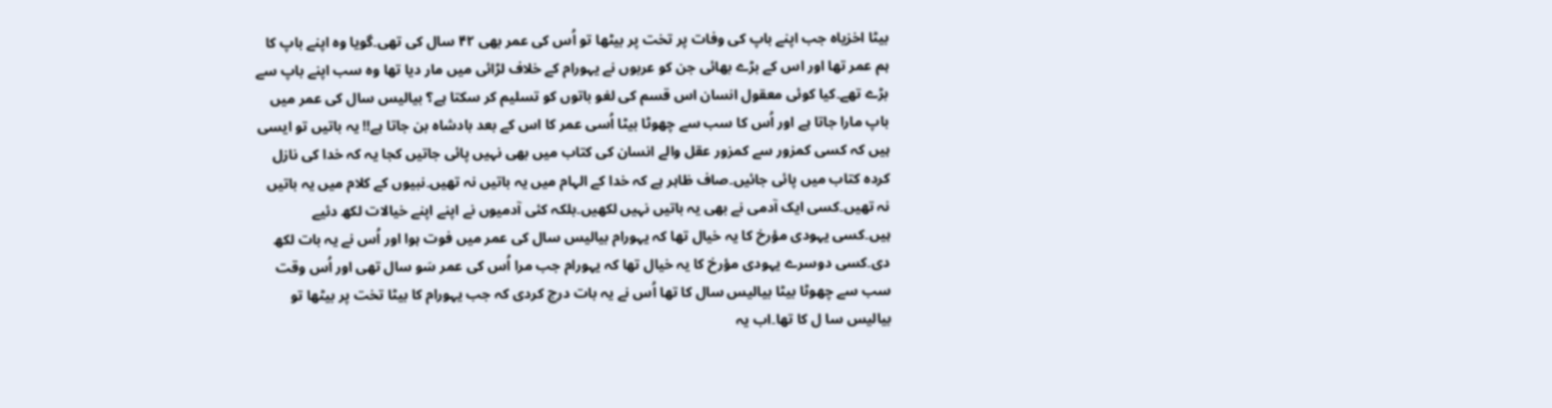بیٹا اخزیاہ جب اپنے باپ کی وفات پر تخت پر بیٹھا تو اُس کی عمر بھی ۴۲ سال کی تھی۔گویا وہ اپنے باپ کا ہم عمر تھا اور اس کے بڑے بھائی جن کو عربوں نے یہورام کے خلاف لڑائی میں مار دیا تھا وہ سب اپنے باپ سے بڑے تھے۔کیا کوئی معقول انسان اس قسم کی لغو باتوں کو تسلیم کر سکتا ہے؟ بیالیس سال کی عمر میں باپ مارا جاتا ہے اور اُس کا سب سے چھوٹا بیٹا اُسی عمر کا اس کے بعد بادشاہ بن جاتا ہے!! یہ باتیں تو ایسی ہیں کہ کسی کمزور سے کمزور عقل والے انسان کی کتاب میں بھی نہیں پائی جاتیں کجا یہ کہ خدا کی نازل کردہ کتاب میں پائی جائیں۔صاف ظاہر ہے کہ خدا کے الہام میں یہ باتیں نہ تھیں۔نبیوں کے کلام میں یہ باتیں نہ تھیں۔کسی ایک آدمی نے بھی یہ باتیں نہیں لکھیں۔بلکہ کئی آدمیوں نے اپنے اپنے خیالات لکھ دئیے ہیں۔کسی یہودی مؤرخ کا یہ خیال تھا کہ یہورام بیالیس سال کی عمر میں فوت ہوا اور اُس نے یہ بات لکھ دی۔کسی دوسرے یہودی مؤرخ کا یہ خیال تھا کہ یہورام جب مرا اُس کی عمر سَو سال تھی اور اُس وقت سب سے چھوٹا بیٹا بیالیس سال کا تھا اُس نے یہ بات درج کردی کہ جب یہورام کا بیٹا تخت پر بیٹھا تو بیالیس سا ل کا تھا۔اب یہ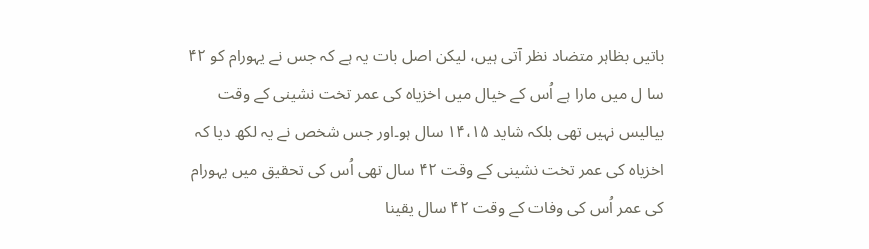باتیں بظاہر متضاد نظر آتی ہیں، لیکن اصل بات یہ ہے کہ جس نے یہورام کو ۴۲ سا ل میں مارا ہے اُس کے خیال میں اخزیاہ کی عمر تخت نشینی کے وقت بیالیس نہیں تھی بلکہ شاید ۱۴،۱۵ سال ہو۔اور جس شخص نے یہ لکھ دیا کہ اخزیاہ کی عمر تخت نشینی کے وقت ۴۲ سال تھی اُس کی تحقیق میں یہورام کی عمر اُس کی وفات کے وقت ۴۲ سال یقینا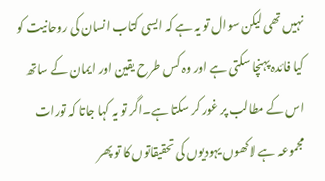نہیں تھی لیکن سوال تو یہ ہے کہ ایسی کتاب انسان کی روحانیت کو کیا فائدہ پہنچا سکتی ہے اور وہ کس طرح یقین اور ایمان کے ساتھ اس کے مطالب پر غور کر سکتا ہے۔اگر تو یہ کہا جاتا کہ تورات مجموعہ ہے لاکھوں یہودیوں کی تحقیقاتوں کا تو پھر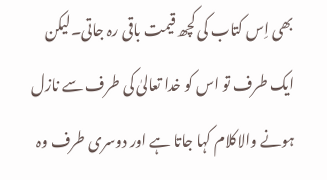بھی اِس کتاب کی کچھ قیمت باقی رہ جاتی۔لیکن ایک طرف تو اس کو خدا تعالیٰ کی طرف سے نازل ہونے والاکلام کہا جاتا ہے اور دوسری طرف وہ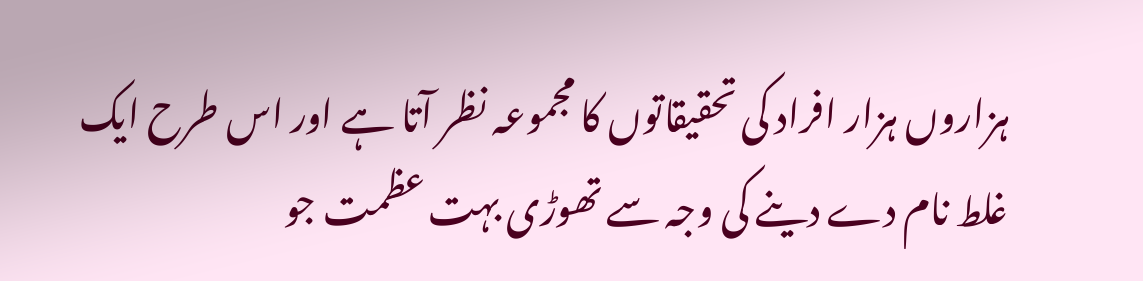ہزاروں ہزار افراد کی تحقیقاتوں کا مجموعہ نظر آتا ہے اور اس طرح ایک غلط نام دے دینے کی وجہ سے تھوڑی بہت عظمت جو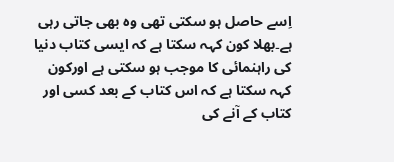اِسے حاصل ہو سکتی تھی وہ بھی جاتی رہی ہے۔بھلا کون کہہ سکتا ہے کہ ایسی کتاب دنیا کی راہنمائی کا موجب ہو سکتی ہے اورکون کہہ سکتا ہے کہ اس کتاب کے بعد کسی اور کتاب کے آنے کی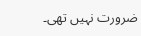ضرورت نہیں تھی۔